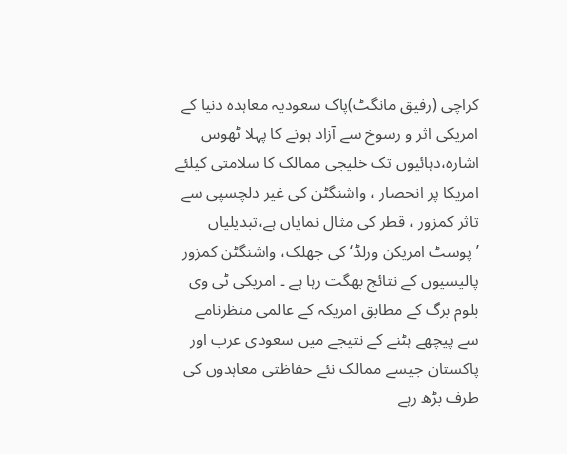کراچی (رفیق مانگٹ)پاک سعودیہ معاہدہ دنیا کے امریکی اثر و رسوخ سے آزاد ہونے کا پہلا ٹھوس اشارہ،دہائیوں تک خلیجی ممالک کا سلامتی کیلئے امریکا پر انحصار ، واشنگٹن کی غیر دلچسپی سے تاثر کمزور ، قطر کی مثال نمایاں ہے،تبدیلیاں ’پوسٹ امریکن ورلڈ‘ کی جھلک، واشنگٹن کمزور پالیسیوں کے نتائج بھگت رہا ہے ۔ امریکی ٹی وی بلوم برگ کے مطابق امریکہ کے عالمی منظرنامے سے پیچھے ہٹنے کے نتیجے میں سعودی عرب اور پاکستان جیسے ممالک نئے حفاظتی معاہدوں کی طرف بڑھ رہے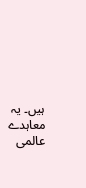ہیں۔ یہ معاہدے عالمی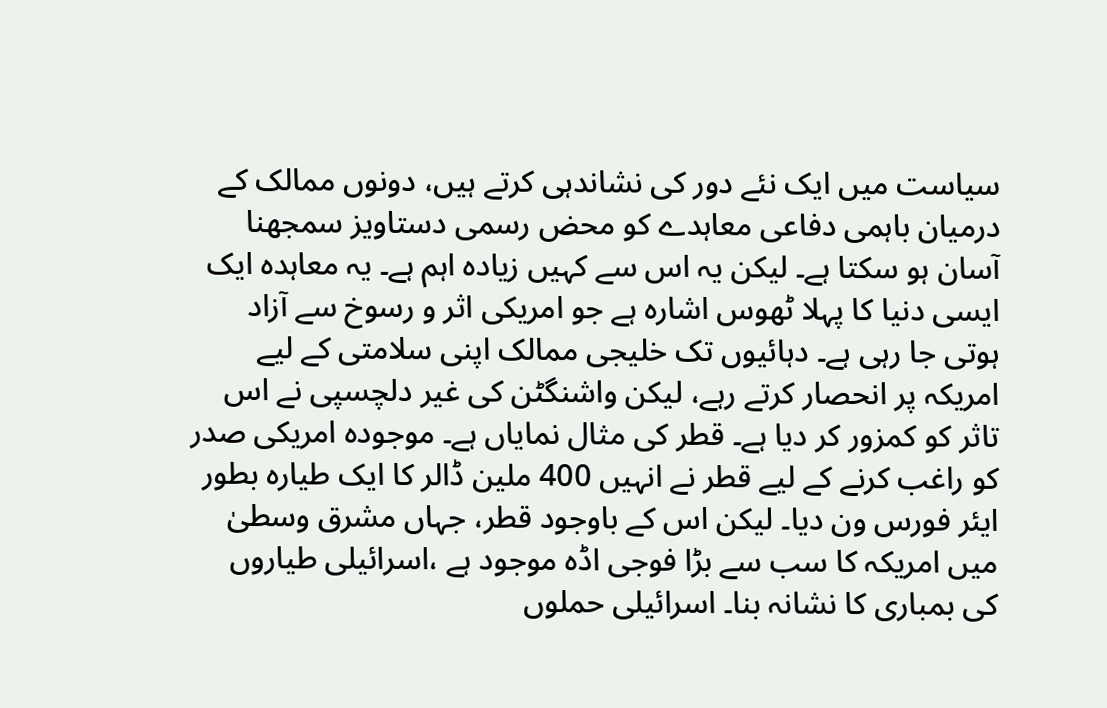سیاست میں ایک نئے دور کی نشاندہی کرتے ہیں، دونوں ممالک کے درمیان باہمی دفاعی معاہدے کو محض رسمی دستاویز سمجھنا آسان ہو سکتا ہے۔ لیکن یہ اس سے کہیں زیادہ اہم ہے۔ یہ معاہدہ ایک ایسی دنیا کا پہلا ٹھوس اشارہ ہے جو امریکی اثر و رسوخ سے آزاد ہوتی جا رہی ہے۔ دہائیوں تک خلیجی ممالک اپنی سلامتی کے لیے امریکہ پر انحصار کرتے رہے، لیکن واشنگٹن کی غیر دلچسپی نے اس تاثر کو کمزور کر دیا ہے۔ قطر کی مثال نمایاں ہے۔ موجودہ امریکی صدر کو راغب کرنے کے لیے قطر نے انہیں 400 ملین ڈالر کا ایک طیارہ بطور ایئر فورس ون دیا۔ لیکن اس کے باوجود قطر، جہاں مشرق وسطیٰ میں امریکہ کا سب سے بڑا فوجی اڈہ موجود ہے ،اسرائیلی طیاروں کی بمباری کا نشانہ بنا۔ اسرائیلی حملوں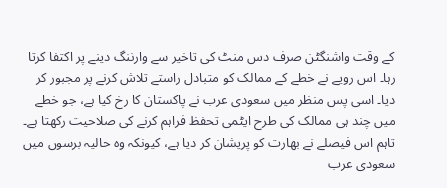کے وقت واشنگٹن صرف دس منٹ کی تاخیر سے وارننگ دینے پر اکتفا کرتا رہا۔ اس رویے نے خطے کے ممالک کو متبادل راستے تلاش کرنے پر مجبور کر دیا۔ اسی پس منظر میں سعودی عرب نے پاکستان کا رخ کیا ہے، جو خطے میں چند ہی ممالک کی طرح ایٹمی تحفظ فراہم کرنے کی صلاحیت رکھتا ہے۔ تاہم اس فیصلے نے بھارت کو پریشان کر دیا ہے، کیونکہ وہ حالیہ برسوں میں سعودی عرب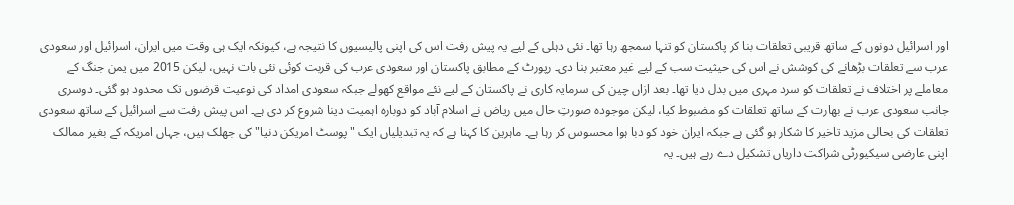اور اسرائیل دونوں کے ساتھ قریبی تعلقات بنا کر پاکستان کو تنہا سمجھ رہا تھا۔ نئی دہلی کے لیے یہ پیش رفت اس کی اپنی پالیسیوں کا نتیجہ ہے، کیونکہ ایک ہی وقت میں ایران، اسرائیل اور سعودی عرب سے تعلقات بڑھانے کی کوشش نے اس کی حیثیت سب کے لیے غیر معتبر بنا دی۔ رپورٹ کے مطابق پاکستان اور سعودی عرب کی قربت کوئی نئی بات نہیں، لیکن 2015 میں یمن جنگ کے معاملے پر اختلاف نے تعلقات کو سرد مہری میں بدل دیا تھا۔ بعد ازاں چین کی سرمایہ کاری نے پاکستان کے لیے نئے مواقع کھولے جبکہ سعودی امداد کی نوعیت قرضوں تک محدود ہو گئی۔ دوسری جانب سعودی عرب نے بھارت کے ساتھ تعلقات کو مضبوط کیا، لیکن موجودہ صورتِ حال میں ریاض نے اسلام آباد کو دوبارہ اہمیت دینا شروع کر دی ہے۔ اس پیش رفت سے اسرائیل کے ساتھ سعودی تعلقات کی بحالی مزید تاخیر کا شکار ہو گئی ہے جبکہ ایران خود کو دبا ہوا محسوس کر رہا ہے۔ ماہرین کا کہنا ہے کہ یہ تبدیلیاں ایک "پوسٹ امریکن دنیا" کی جھلک ہیں، جہاں امریکہ کے بغیر ممالک اپنی عارضی سیکیورٹی شراکت داریاں تشکیل دے رہے ہیں۔ یہ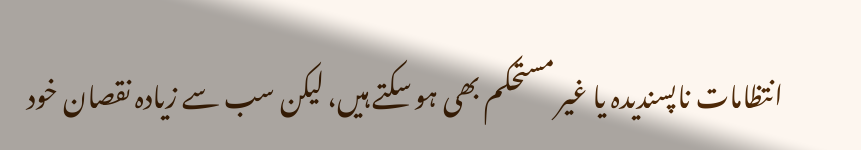انتظامات ناپسندیدہ یا غیر مستحکم بھی ہو سکتے ہیں، لیکن سب سے زیادہ نقصان خود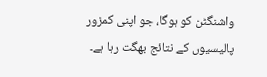واشنگٹن کو ہوگا، جو اپنی کمزور پالیسیوں کے نتائج بھگت رہا ہے۔